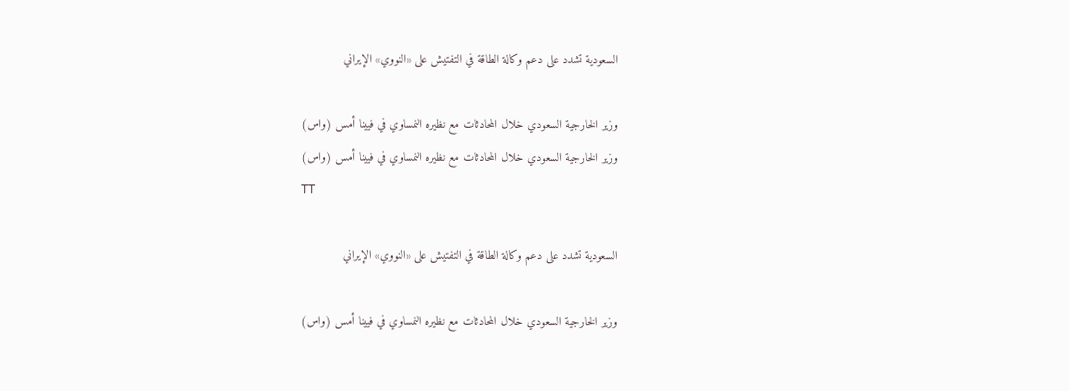السعودية تشدد على دعم وكالة الطاقة في التفتيش على «النووي» الإيراني

وزير الخارجية السعودي خلال المحادثات مع نظيره النمساوي في فيينا أمس (واس)
وزير الخارجية السعودي خلال المحادثات مع نظيره النمساوي في فيينا أمس (واس)
TT

السعودية تشدد على دعم وكالة الطاقة في التفتيش على «النووي» الإيراني

وزير الخارجية السعودي خلال المحادثات مع نظيره النمساوي في فيينا أمس (واس)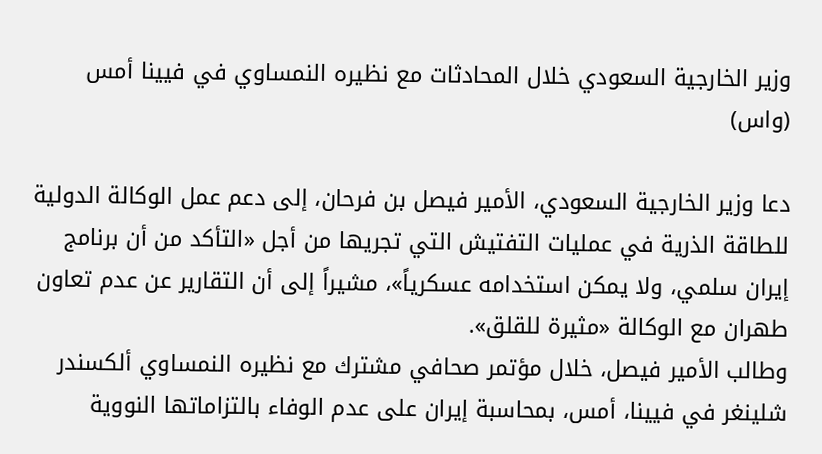وزير الخارجية السعودي خلال المحادثات مع نظيره النمساوي في فيينا أمس (واس)

دعا وزير الخارجية السعودي، الأمير فيصل بن فرحان، إلى دعم عمل الوكالة الدولية للطاقة الذرية في عمليات التفتيش التي تجريها من أجل «التأكد من أن برنامج إيران سلمي، ولا يمكن استخدامه عسكرياً»، مشيراً إلى أن التقارير عن عدم تعاون طهران مع الوكالة «مثيرة للقلق».
وطالب الأمير فيصل، خلال مؤتمر صحافي مشترك مع نظيره النمساوي ألكسندر شلينغر في فيينا، أمس، بمحاسبة إيران على عدم الوفاء بالتزاماتها النووية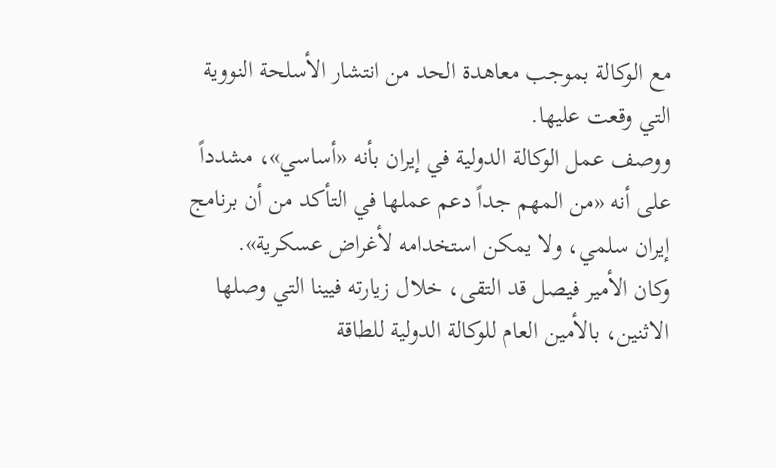مع الوكالة بموجب معاهدة الحد من انتشار الأسلحة النووية التي وقعت عليها.
ووصف عمل الوكالة الدولية في إيران بأنه «أساسي»، مشدداً على أنه «من المهم جداً دعم عملها في التأكد من أن برنامج إيران سلمي، ولا يمكن استخدامه لأغراض عسكرية».
وكان الأمير فيصل قد التقى، خلال زيارته فيينا التي وصلها الاثنين، بالأمين العام للوكالة الدولية للطاقة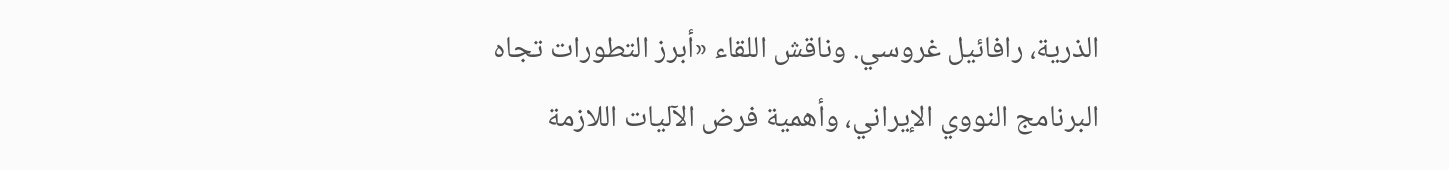الذرية، رافائيل غروسي. وناقش اللقاء «أبرز التطورات تجاه البرنامج النووي الإيراني، وأهمية فرض الآليات اللازمة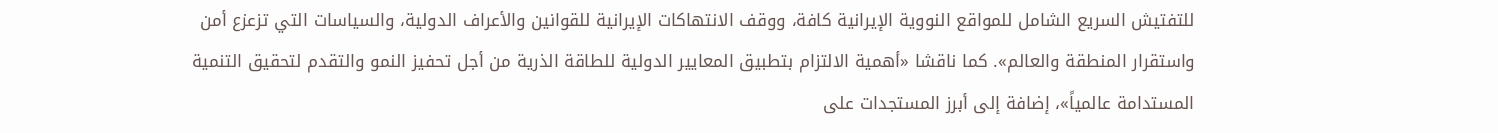للتفتيش السريع الشامل للمواقع النووية الإيرانية كافة، ووقف الانتهاكات الإيرانية للقوانين والأعراف الدولية، والسياسات التي تزعزع أمن واستقرار المنطقة والعالم». كما ناقشا «أهمية الالتزام بتطبيق المعايير الدولية للطاقة الذرية من أجل تحفيز النمو والتقدم لتحقيق التنمية المستدامة عالمياً»، إضافة إلى أبرز المستجدات على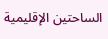الساحتين الإقليمية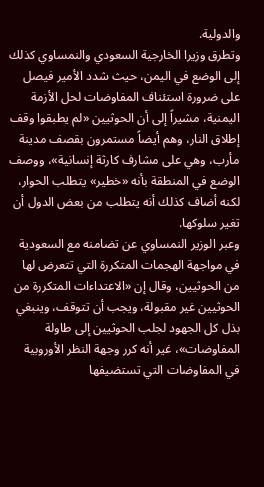والدولية.
وتطرق وزيرا الخارجية السعودي والنمساوي كذلك إلى الوضع في اليمن، حيث شدد الأمير فيصل على ضرورة استئناف المفاوضات لحل الأزمة اليمنية، مشيراً إلى أن الحوثيين «لم يطبقوا وقف إطلاق النار، وهم أيضاً مستمرون بقصف مدينة مأرب، وهي على مشارف كارثة إنسانية»، ووصف الوضع في المنطقة بأنه «خطير» يتطلب الحوار، لكنه أضاف كذلك أنه يتطلب من بعض الدول أن تغير سلوكها.
وعبر الوزير النمساوي عن تضامنه مع السعودية في مواجهة الهجمات المتكررة التي تتعرض لها من الحوثيين، وقال إن «الاعتداءات المتكررة من الحوثيين غير مقبولة، ويجب أن تتوقف، وينبغي بذل كل الجهود لجلب الحوثيين إلى طاولة المفاوضات»، غير أنه كرر وجهة النظر الأوروبية في المفاوضات التي تستضيفها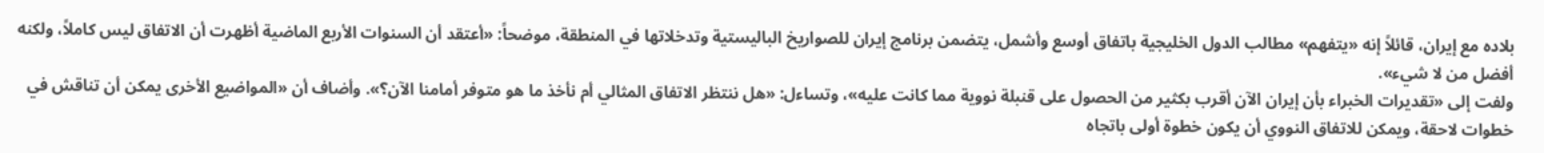بلاده مع إيران، قائلاً إنه «يتفهم» مطالب الدول الخليجية باتفاق أوسع وأشمل، يتضمن برنامج إيران للصواريخ الباليستية وتدخلاتها في المنطقة، موضحاً: «أعتقد أن السنوات الأربع الماضية أظهرت أن الاتفاق ليس كاملاً، ولكنه أفضل من لا شيء».
ولفت إلى «تقديرات الخبراء بأن إيران الآن أقرب بكثير من الحصول على قنبلة نووية مما كانت عليه»، وتساءل: «هل ننتظر الاتفاق المثالي أم نأخذ ما هو متوفر أمامنا الآن؟». وأضاف أن «المواضيع الأخرى يمكن أن تناقش في خطوات لاحقة، ويمكن للاتفاق النووي أن يكون خطوة أولى باتجاه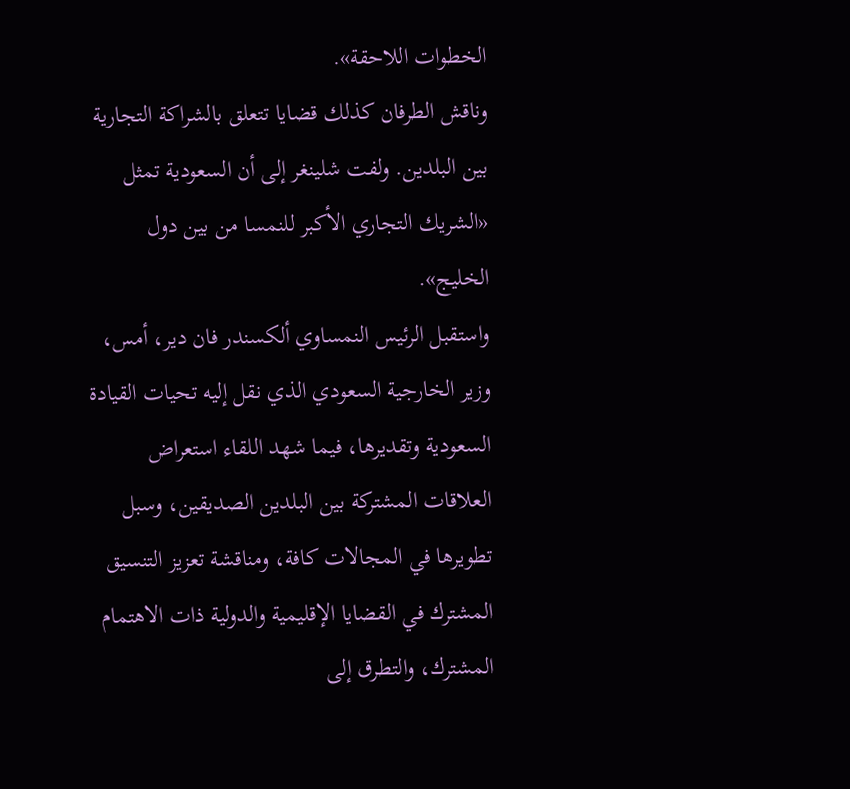الخطوات اللاحقة».
وناقش الطرفان كذلك قضايا تتعلق بالشراكة التجارية بين البلدين. ولفت شلينغر إلى أن السعودية تمثل «الشريك التجاري الأكبر للنمسا من بين دول الخليج».
واستقبل الرئيس النمساوي ألكسندر فان دير، أمس، وزير الخارجية السعودي الذي نقل إليه تحيات القيادة السعودية وتقديرها، فيما شهد اللقاء استعراض العلاقات المشتركة بين البلدين الصديقين، وسبل تطويرها في المجالات كافة، ومناقشة تعزيز التنسيق المشترك في القضايا الإقليمية والدولية ذات الاهتمام المشترك، والتطرق إلى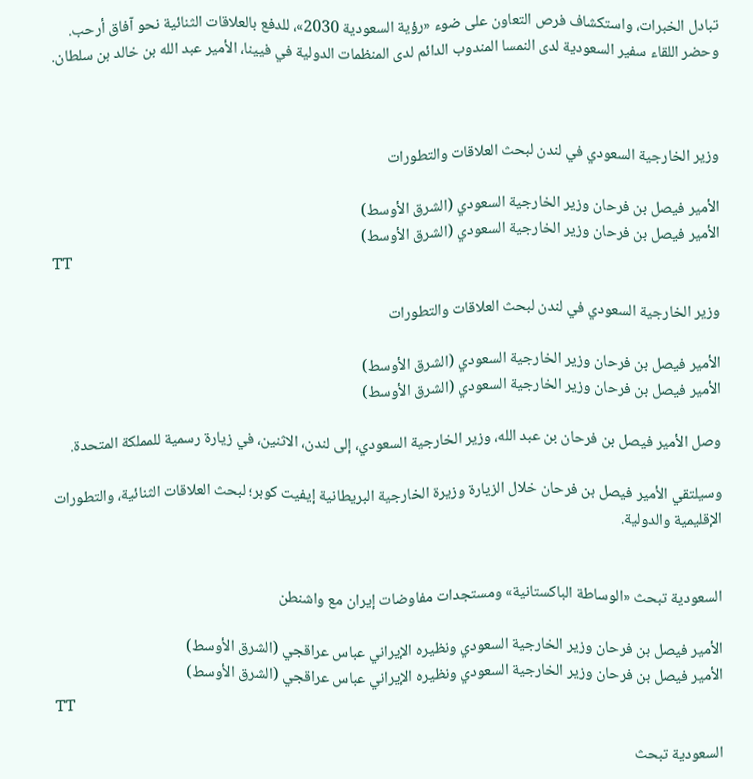تبادل الخبرات، واستكشاف فرص التعاون على ضوء «رؤية السعودية 2030»، للدفع بالعلاقات الثنائية نحو آفاق أرحب.
وحضر اللقاء سفير السعودية لدى النمسا المندوب الدائم لدى المنظمات الدولية في فيينا، الأمير عبد الله بن خالد بن سلطان.



وزير الخارجية السعودي في لندن لبحث العلاقات والتطورات

الأمير فيصل بن فرحان وزير الخارجية السعودي (الشرق الأوسط)
الأمير فيصل بن فرحان وزير الخارجية السعودي (الشرق الأوسط)
TT

وزير الخارجية السعودي في لندن لبحث العلاقات والتطورات

الأمير فيصل بن فرحان وزير الخارجية السعودي (الشرق الأوسط)
الأمير فيصل بن فرحان وزير الخارجية السعودي (الشرق الأوسط)

وصل الأمير فيصل بن فرحان بن عبد الله، وزير الخارجية السعودي، إلى لندن، الاثنين، في زيارة رسمية للمملكة المتحدة.

وسيلتقي الأمير فيصل بن فرحان خلال الزيارة وزيرة الخارجية البريطانية إيفيت كوبر؛ لبحث العلاقات الثنائية، والتطورات الإقليمية والدولية.


السعودية تبحث «الوساطة الباكستانية» ومستجدات مفاوضات إيران مع واشنطن

الأمير فيصل بن فرحان وزير الخارجية السعودي ونظيره الإيراني عباس عراقجي (الشرق الأوسط)
الأمير فيصل بن فرحان وزير الخارجية السعودي ونظيره الإيراني عباس عراقجي (الشرق الأوسط)
TT

السعودية تبحث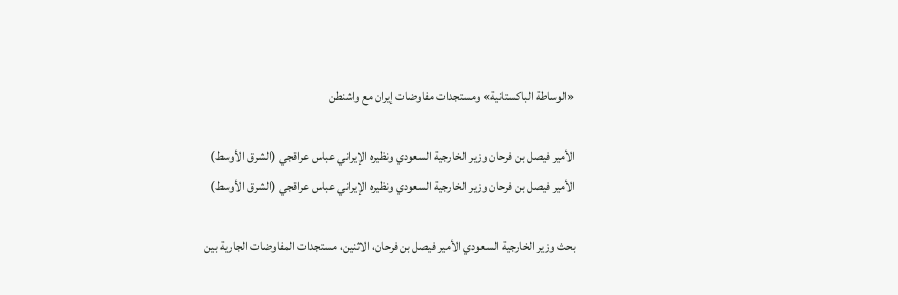«الوساطة الباكستانية» ومستجدات مفاوضات إيران مع واشنطن

الأمير فيصل بن فرحان وزير الخارجية السعودي ونظيره الإيراني عباس عراقجي (الشرق الأوسط)
الأمير فيصل بن فرحان وزير الخارجية السعودي ونظيره الإيراني عباس عراقجي (الشرق الأوسط)

بحث وزير الخارجية السعودي الأمير فيصل بن فرحان، الاثنين، مستجدات المفاوضات الجارية بين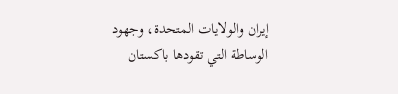إيران والولايات المتحدة، وجهود الوساطة التي تقودها باكستان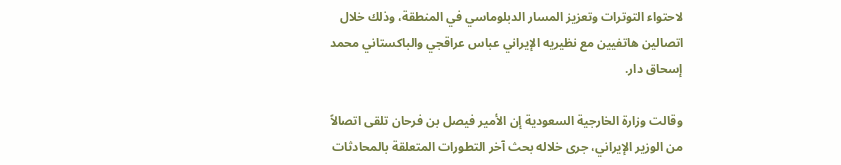لاحتواء التوترات وتعزيز المسار الدبلوماسي في المنطقة، وذلك خلال اتصالين هاتفيين مع نظيريه الإيراني عباس عراقجي والباكستاني محمد إسحاق دار.

وقالت وزارة الخارجية السعودية إن الأمير فيصل بن فرحان تلقى اتصالاً من الوزير الإيراني، جرى خلاله بحث آخر التطورات المتعلقة بالمحادثات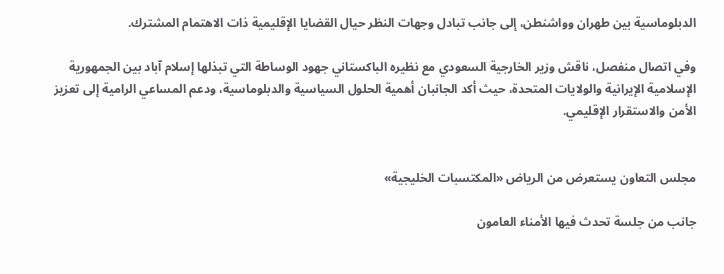الدبلوماسية بين طهران وواشنطن، إلى جانب تبادل وجهات النظر حيال القضايا الإقليمية ذات الاهتمام المشترك.

وفي اتصال منفصل، ناقش وزير الخارجية السعودي مع نظيره الباكستاني جهود الوساطة التي تبذلها إسلام آباد بين الجمهورية الإسلامية الإيرانية والولايات المتحدة، حيث أكد الجانبان أهمية الحلول السياسية والدبلوماسية، ودعم المساعي الرامية إلى تعزيز الأمن والاستقرار الإقليمي.


مجلس التعاون يستعرض من الرياض «المكتسبات الخليجية»

جانب من جلسة تحدث فيها الأمناء العامون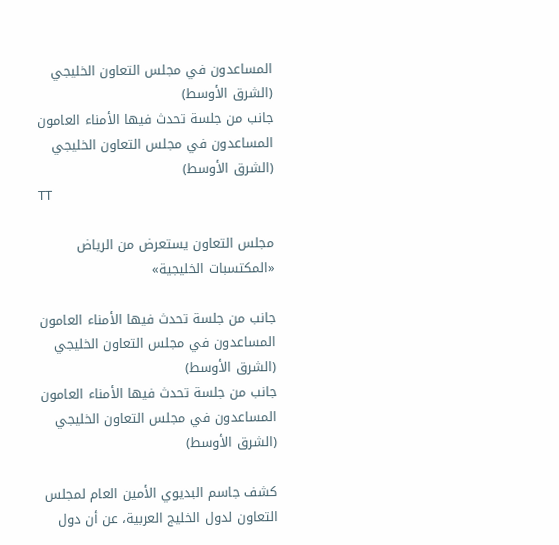المساعدون في مجلس التعاون الخليجي (الشرق الأوسط)
جانب من جلسة تحدث فيها الأمناء العامون المساعدون في مجلس التعاون الخليجي (الشرق الأوسط)
TT

مجلس التعاون يستعرض من الرياض «المكتسبات الخليجية»

جانب من جلسة تحدث فيها الأمناء العامون المساعدون في مجلس التعاون الخليجي (الشرق الأوسط)
جانب من جلسة تحدث فيها الأمناء العامون المساعدون في مجلس التعاون الخليجي (الشرق الأوسط)

كشف جاسم البديوي الأمين العام لمجلس التعاون لدول الخليج العربية، عن أن دول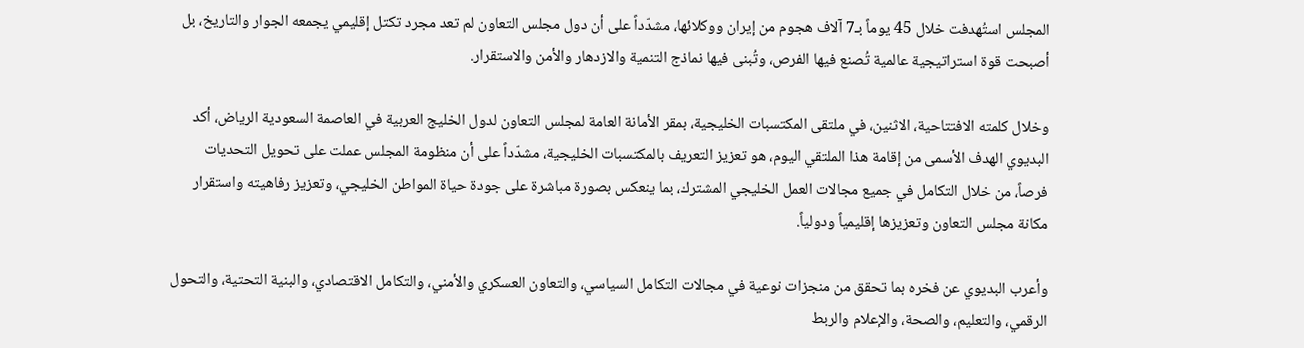المجلس استُهدفت خلال 45 يوماً بـ7 آلاف هجوم من إيران ووكلائها، مشدّداً على أن دول مجلس التعاون لم تعد مجرد تكتل إقليمي يجمعه الجوار والتاريخ، بل أصبحت قوة استراتيجية عالمية تُصنع فيها الفرص، وتُبنى فيها نماذج التنمية والازدهار والأمن والاستقرار.

وخلال كلمته الافتتاحية، الاثنين، في ملتقى المكتسبات الخليجية، بمقر الأمانة العامة لمجلس التعاون لدول الخليج العربية في العاصمة السعودية الرياض، أكد البديوي الهدف الأسمى من إقامة هذا الملتقي اليوم، هو تعزيز التعريف بالمكتسبات الخليجية، مشدّداً على أن منظومة المجلس عملت على تحويل التحديات فرصاً، من خلال التكامل في جميع مجالات العمل الخليجي المشترك، بما ينعكس بصورة مباشرة على جودة حياة المواطن الخليجي، وتعزيز رفاهيته واستقرار مكانة مجلس التعاون وتعزيزها إقليمياً ودولياً.

وأعرب البديوي عن فخره بما تحقق من منجزات نوعية في مجالات التكامل السياسي، والتعاون العسكري والأمني، والتكامل الاقتصادي، والبنية التحتية، والتحول الرقمي، والتعليم، والصحة، والإعلام والربط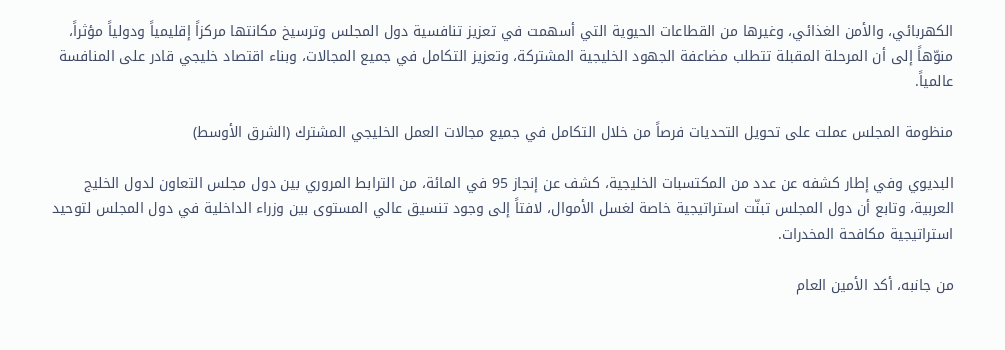الكهربائي، والأمن الغذائي، وغيرها من القطاعات الحيوية التي أسهمت في تعزيز تنافسية دول المجلس وترسيخ مكانتها مركزاً إقليمياً ودولياً مؤثراً، منوّهاً إلى أن المرحلة المقبلة تتطلب مضاعفة الجهود الخليجية المشتركة، وتعزيز التكامل في جميع المجالات، وبناء اقتصاد خليجي قادر على المنافسة عالمياً.

منظومة المجلس عملت على تحويل التحديات فرصاً من خلال التكامل في جميع مجالات العمل الخليجي المشترك (الشرق الأوسط)

البديوي وفي إطار كشفه عن عدد من المكتسبات الخليجية، كشف عن إنجاز 95 في المائة، من الترابط المروري بين دول مجلس التعاون لدول الخليج العربية، وتابع أن دول المجلس تبنّت استراتيجية خاصة لغسل الأموال، لافتاً إلى وجود تنسيق عالي المستوى بين وزراء الداخلية في دول المجلس لتوحيد استراتيجية مكافحة المخدرات.

من جانبه، أكد الأمين العام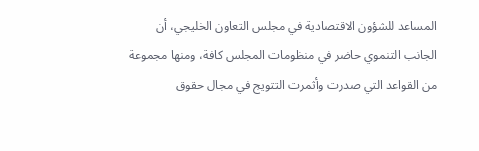المساعد للشؤون الاقتصادية في مجلس التعاون الخليجي، أن الجانب التنموي حاضر في منظومات المجلس كافة، ومنها مجموعة من القواعد التي صدرت وأثمرت التتويج في مجال حقوق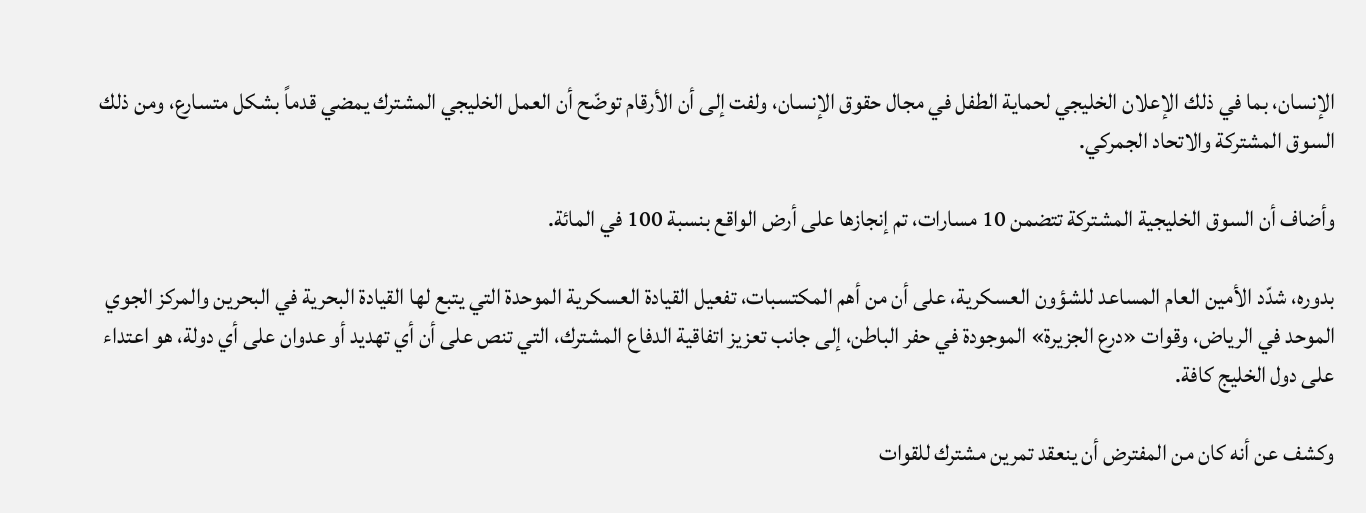الإنسان، بما في ذلك الإعلان الخليجي لحماية الطفل في مجال حقوق الإنسان، ولفت إلى أن الأرقام توضّح أن العمل الخليجي المشترك يمضي قدماً بشكل متسارع، ومن ذلك السوق المشتركة والاتحاد الجمركي.

وأضاف أن السوق الخليجية المشتركة تتضمن 10 مسارات، تم إنجازها على أرض الواقع بنسبة 100 في المائة.

بدوره، شدّد الأمين العام المساعد للشؤون العسكرية، على أن من أهم المكتسبات، تفعيل القيادة العسكرية الموحدة التي يتبع لها القيادة البحرية في البحرين والمركز الجوي الموحد في الرياض، وقوات «درع الجزيرة» الموجودة في حفر الباطن، إلى جانب تعزيز اتفاقية الدفاع المشترك، التي تنص على أن أي تهديد أو عدوان على أي دولة، هو اعتداء على دول الخليج كافة.

وكشف عن أنه كان من المفترض أن ينعقد تمرين مشترك للقوات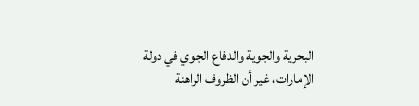البحرية والجوية والدفاع الجوي في دولة الإمارات، غير أن الظروف الراهنة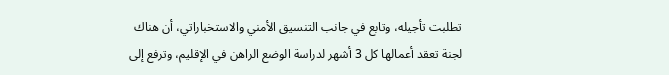تطلبت تأجيله، وتابع في جانب التنسيق الأمني والاستخباراتي، أن هناك لجنة تعقد أعمالها كل 3 أشهر لدراسة الوضع الراهن في الإقليم، وترفع إلى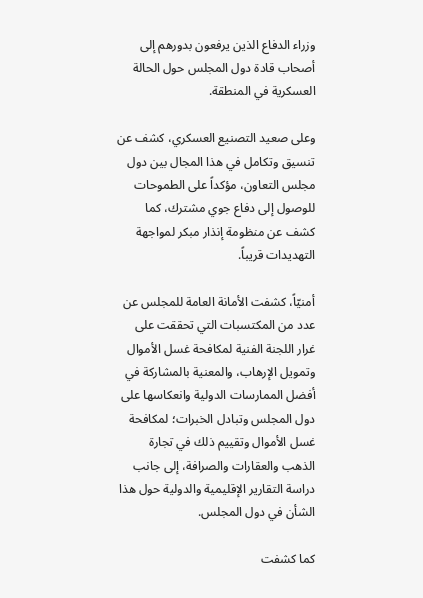وزراء الدفاع الذين يرفعون بدورهم إلى أصحاب قادة دول المجلس حول الحالة العسكرية في المنطقة.

وعلى صعيد التصنيع العسكري، كشف عن تنسيق وتكامل في هذا المجال بين دول مجلس التعاون، مؤكداً على الطموحات للوصول إلى دفاع جوي مشترك، كما كشف عن منظومة إنذار مبكر لمواجهة التهديدات قريباً.

أمنيّاً، كشفت الأمانة العامة للمجلس عن عدد من المكتسبات التي تحققت على غرار اللجنة الفنية لمكافحة غسل الأموال وتمويل الإرهاب، والمعنية بالمشاركة في أفضل الممارسات الدولية وانعكاسها على دول المجلس وتبادل الخبرات؛ لمكافحة غسل الأموال وتقييم ذلك في تجارة الذهب والعقارات والصرافة، إلى جانب دراسة التقارير الإقليمية والدولية حول هذا الشأن في دول المجلس.

كما كشفت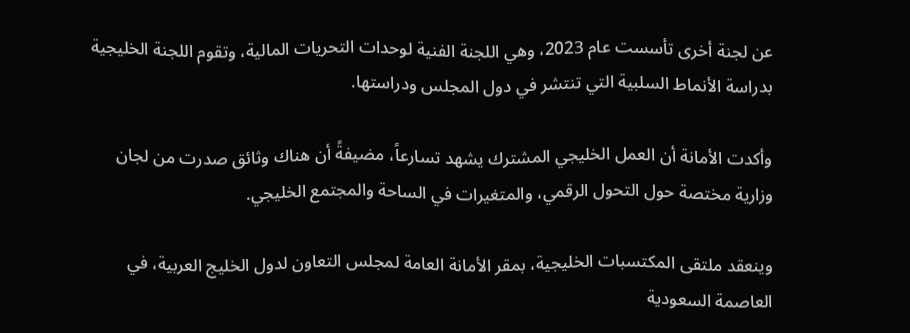عن لجنة أخرى تأسست عام 2023، وهي اللجنة الفنية لوحدات التحريات المالية، وتقوم اللجنة الخليجية بدراسة الأنماط السلبية التي تنتشر في دول المجلس ودراستها.

وأكدت الأمانة أن العمل الخليجي المشترك يشهد تسارعاً، مضيفةً أن هناك وثائق صدرت من لجان وزارية مختصة حول التحول الرقمي، والمتغيرات في الساحة والمجتمع الخليجي.

وينعقد ملتقى المكتسبات الخليجية، بمقر الأمانة العامة لمجلس التعاون لدول الخليج العربية، في العاصمة السعودية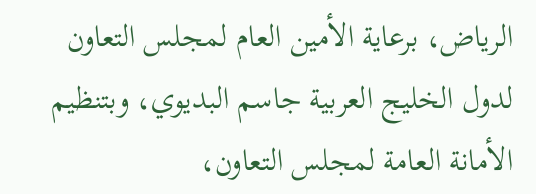الرياض، برعاية الأمين العام لمجلس التعاون لدول الخليج العربية جاسم البديوي، وبتنظيم الأمانة العامة لمجلس التعاون،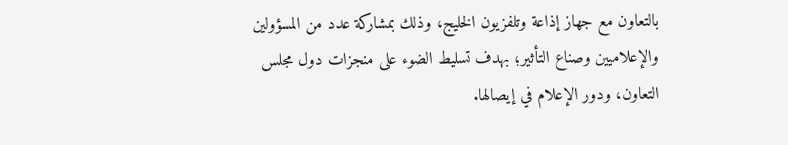بالتعاون مع جهاز إذاعة وتلفزيون الخليج، وذلك بمشاركة عدد من المسؤولين والإعلاميين وصناع التأثير؛ بهدف تسليط الضوء على منجزات دول مجلس التعاون، ودور الإعلام في إيصالها.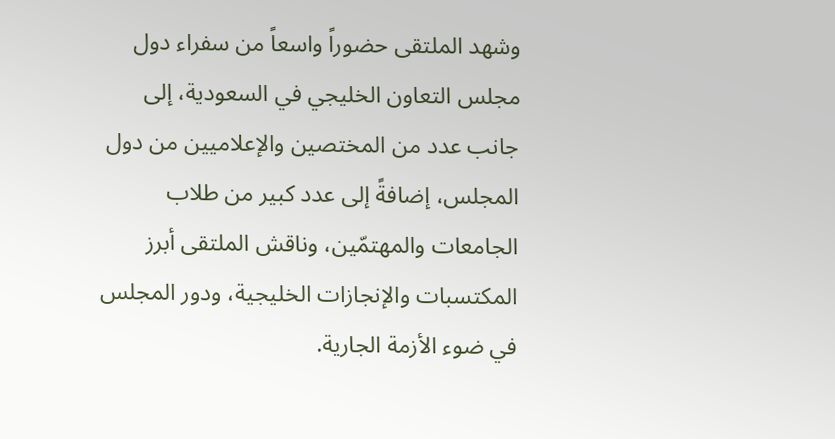وشهد الملتقى حضوراً واسعاً من سفراء دول مجلس التعاون الخليجي في السعودية، إلى جانب عدد من المختصين والإعلاميين من دول المجلس، إضافةً إلى عدد كبير من طلاب الجامعات والمهتمّين، وناقش الملتقى أبرز المكتسبات والإنجازات الخليجية، ودور المجلس في ضوء الأزمة الجارية.